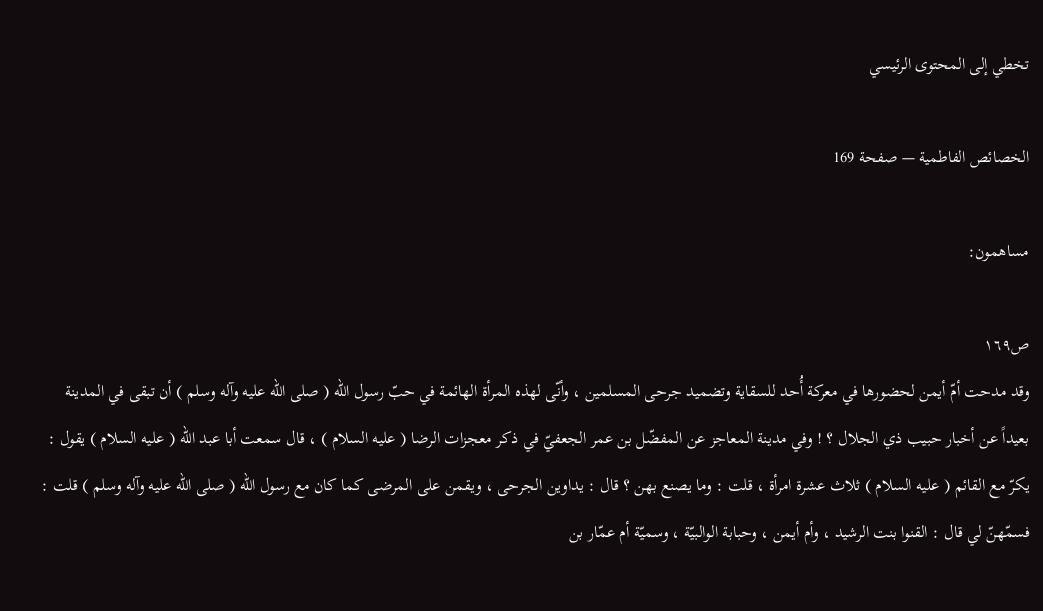تخطي إلى المحتوى الرئيسي

الخصائص الفاطمية — صفحة 169

مساهمون:

ص١٦٩
وقد مدحت أمّ أيمن لحضورها في معركة أُحد للسقاية وتضميد جرحى المسلمين ، وأنّى لهذه المرأة الهائمة في حبّ رسول الله ( صلى الله عليه وآله وسلم ) أن تبقى في المدينة بعيداً عن أخبار حبيب ذي الجلال ؟ ! وفي مدينة المعاجز عن المفضّل بن عمر الجعفيّ في ذكر معجزات الرضا ( عليه السلام ) ، قال سمعت أبا عبد الله ( عليه السلام ) يقول : يكرّ مع القائم ( عليه السلام ) ثلاث عشرة امرأة ، قلت : وما يصنع بهن ؟ قال : يداوين الجرحى ، ويقمن على المرضى كما كان مع رسول الله ( صلى الله عليه وآله وسلم ) قلت : فسمّهنّ لي قال : القنوا بنت الرشيد ، وأم أيمن ، وحبابة الوالبيّة ، وسميّة أم عمّار بن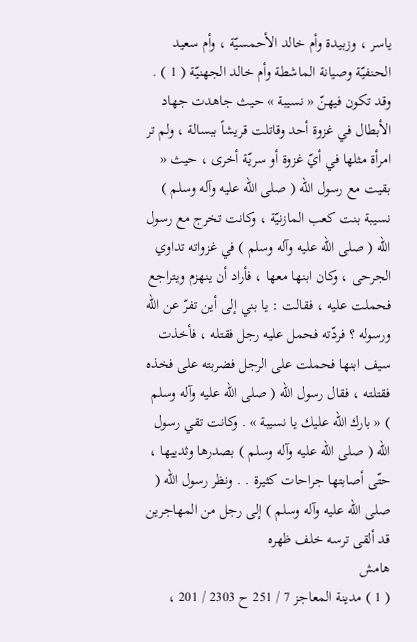ياسر ، وزبيدة وأم خالد الأحمسيّة ، وأم سعيد الحنفيّة وصيانة الماشطة وأم خالد الجهنيّة ( 1 ) . وقد تكون فيهنّ « نسيبة » حيث جاهدت جهاد الأبطال في غزوة أحد وقاتلت قريشاً ببسالة ، ولم تر امرأة مثلها في أيّ غزوة أو سريّة أخرى ، حيث « بقيت مع رسول الله ( صلى الله عليه وآله وسلم ) نسيبة بنت كعب المازنيّة ، وكانت تخرج مع رسول الله ( صلى الله عليه وآله وسلم ) في غزواته تداوي الجرحى ، وكان ابنها معها ، فأراد أن ينهزم ويتراجع فحملت عليه ، فقالت : يا بني إلى أين تفرّ عن الله ورسوله ؟ فردّته فحمل عليه رجل فقتله ، فأخذت سيف ابنها فحملت على الرجل فضربته على فخذه فقتلته ، فقال رسول الله ( صلى الله عليه وآله وسلم ) « بارك الله عليك يا نسيبة » . وكانت تقي رسول الله ( صلى الله عليه وآله وسلم ) بصدرها وثدييها ، حتّى أصابتها جراحات كثيرة . . ونظر رسول الله ( صلى الله عليه وآله وسلم ) إلى رجل من المهاجرين قد ألقى ترسه خلف ظهره
هامش
( 1 ) مدينة المعاجز 7 / 251 ح 2303 / 201 ،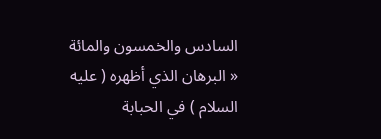السادس والخمسون والمائة « البرهان الذي أظهره ( عليه السلام ) في الحبابة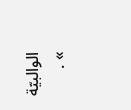الوالبيّة » .